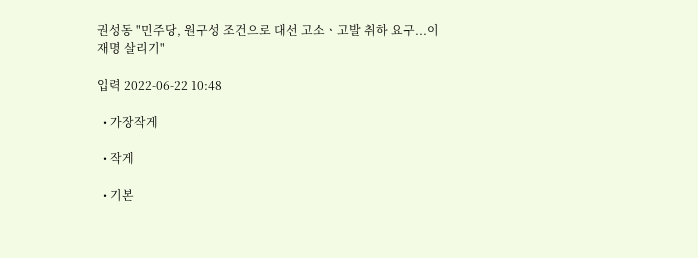권성동 "민주당, 원구성 조건으로 대선 고소ㆍ고발 취하 요구...이재명 살리기"

입력 2022-06-22 10:48

  • 가장작게

  • 작게

  • 기본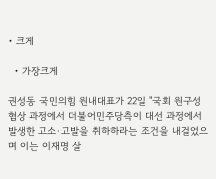• 크게

  • 가장크게

권성동 국민의힘 원내대표가 22일 "국회 원구성 협상 과정에서 더불어민주당측이 대선 과정에서 발생한 고소·고발을 취하하라는 조건을 내걸었으며 이는 이재명 살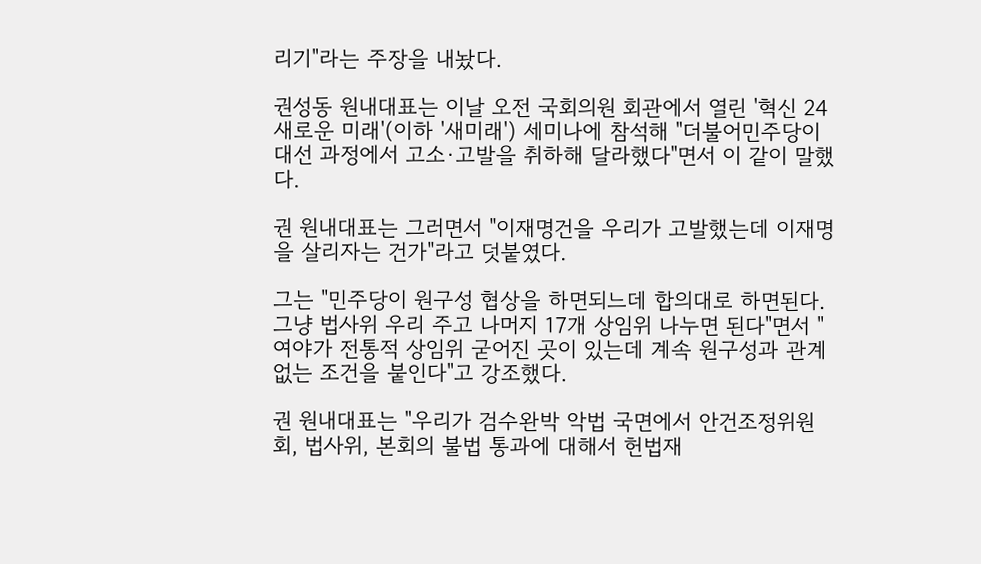리기"라는 주장을 내놨다.

권성동 원내대표는 이날 오전 국회의원 회관에서 열린 '혁신 24 새로운 미래'(이하 '새미래') 세미나에 참석해 "더불어민주당이 대선 과정에서 고소·고발을 취하해 달라했다"면서 이 같이 말했다.

권 원내대표는 그러면서 "이재명건을 우리가 고발했는데 이재명을 살리자는 건가"라고 덧붙였다.

그는 "민주당이 원구성 협상을 하면되느데 합의대로 하면된다. 그냥 법사위 우리 주고 나머지 17개 상임위 나누면 된다"면서 "여야가 전통적 상임위 굳어진 곳이 있는데 계속 원구성과 관계없는 조건을 붙인다"고 강조했다.

권 원내대표는 "우리가 검수완박 악법 국면에서 안건조정위원회, 법사위, 본회의 불법 통과에 대해서 헌법재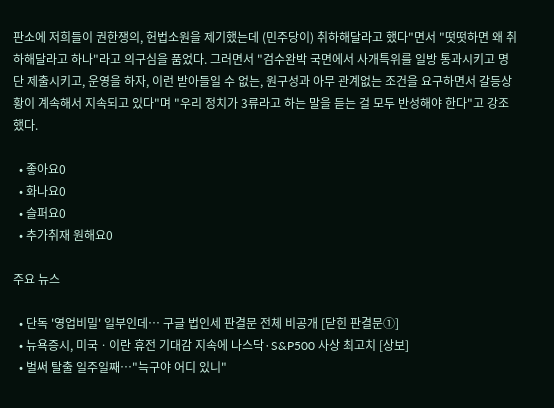판소에 저희들이 권한쟁의, 헌법소원을 제기했는데 (민주당이) 취하해달라고 했다"면서 "떳떳하면 왜 취하해달라고 하나"라고 의구심을 품었다. 그러면서 "검수완박 국면에서 사개특위를 일방 통과시키고 명단 제출시키고, 운영을 하자, 이런 받아들일 수 없는, 원구성과 아무 관계없는 조건을 요구하면서 갈등상황이 계속해서 지속되고 있다"며 "우리 정치가 3류라고 하는 말을 듣는 걸 모두 반성해야 한다"고 강조했다.

  • 좋아요0
  • 화나요0
  • 슬퍼요0
  • 추가취재 원해요0

주요 뉴스

  • 단독 '영업비밀' 일부인데… 구글 법인세 판결문 전체 비공개 [닫힌 판결문①]
  • 뉴욕증시, 미국ㆍ이란 휴전 기대감 지속에 나스닥·S&P500 사상 최고치 [상보]
  • 벌써 탈출 일주일째…"늑구야 어디 있니"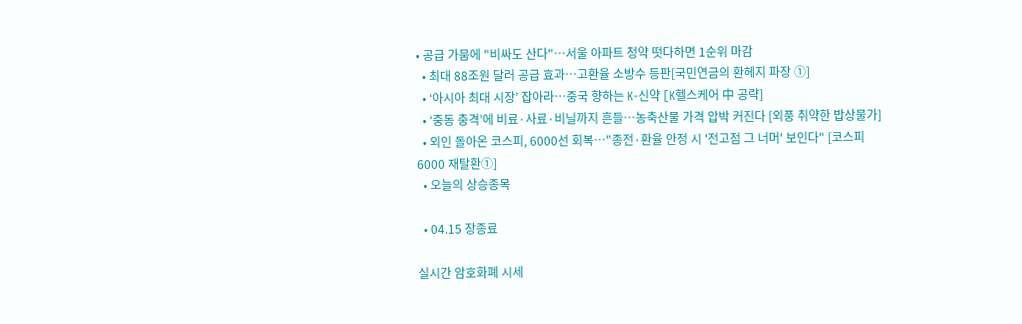• 공급 가뭄에 "비싸도 산다"⋯서울 아파트 청약 떳다하면 1순위 마감
  • 최대 88조원 달러 공급 효과…고환율 소방수 등판[국민연금의 환헤지 파장 ①]
  • ‘아시아 최대 시장’ 잡아라…중국 향하는 K-신약 [K헬스케어 中 공략]
  • ‘중동 충격’에 비료·사료·비닐까지 흔들…농축산물 가격 압박 커진다 [외풍 취약한 밥상물가]
  • 외인 돌아온 코스피, 6000선 회복…"종전·환율 안정 시 '전고점 그 너머' 보인다" [코스피 6000 재탈환①]
  • 오늘의 상승종목

  • 04.15 장종료

실시간 암호화폐 시세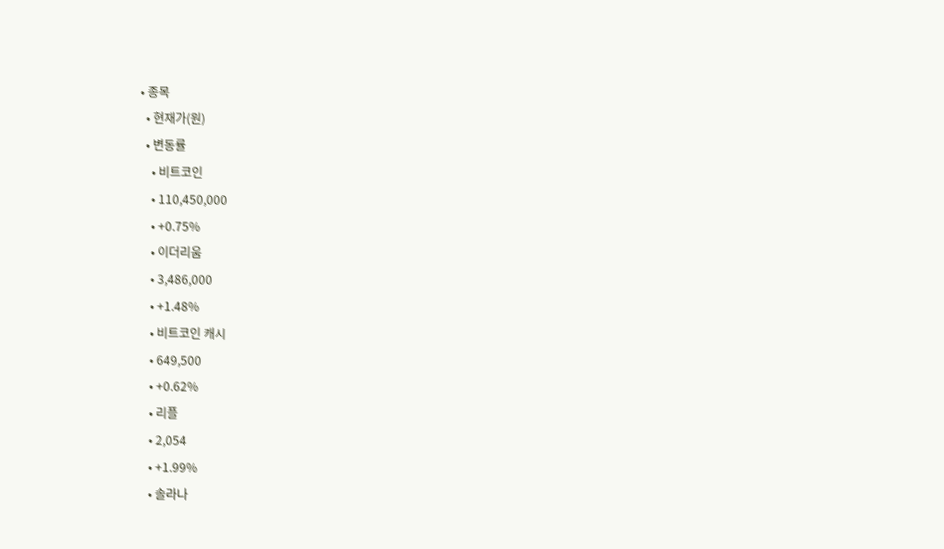• 종목
  • 현재가(원)
  • 변동률
    • 비트코인
    • 110,450,000
    • +0.75%
    • 이더리움
    • 3,486,000
    • +1.48%
    • 비트코인 캐시
    • 649,500
    • +0.62%
    • 리플
    • 2,054
    • +1.99%
    • 솔라나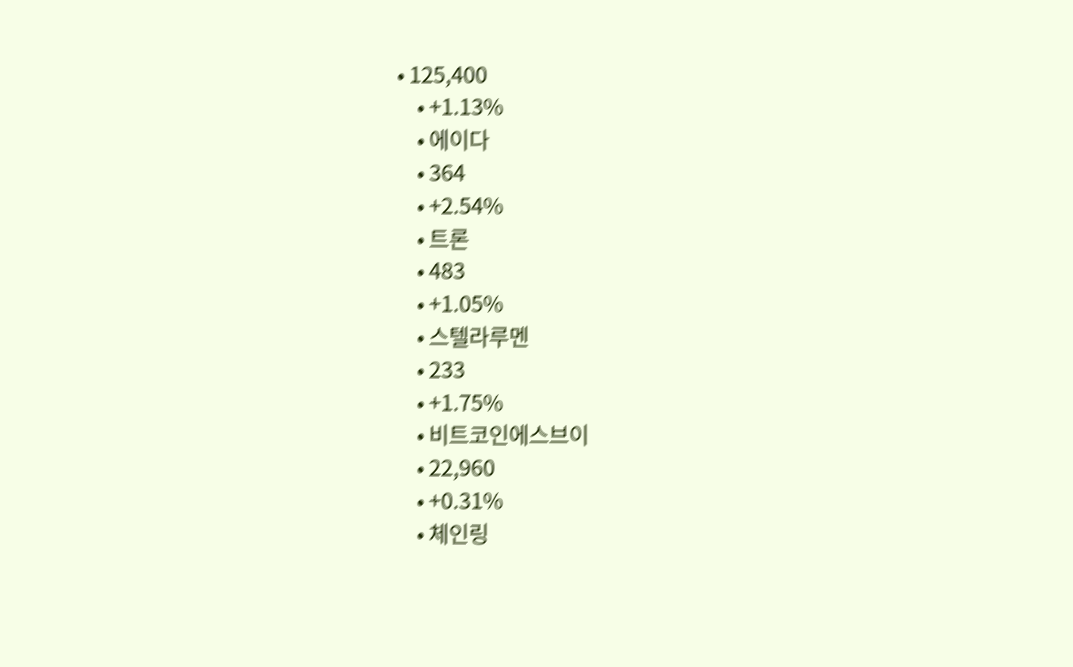• 125,400
    • +1.13%
    • 에이다
    • 364
    • +2.54%
    • 트론
    • 483
    • +1.05%
    • 스텔라루멘
    • 233
    • +1.75%
    • 비트코인에스브이
    • 22,960
    • +0.31%
    • 체인링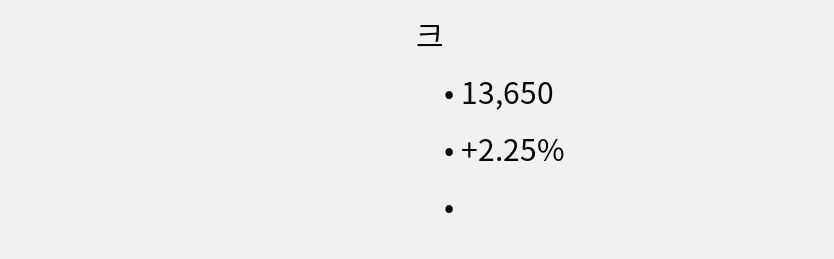크
    • 13,650
    • +2.25%
    •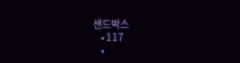샌드박스
    • 117
    •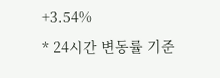+3.54%
* 24시간 변동률 기준